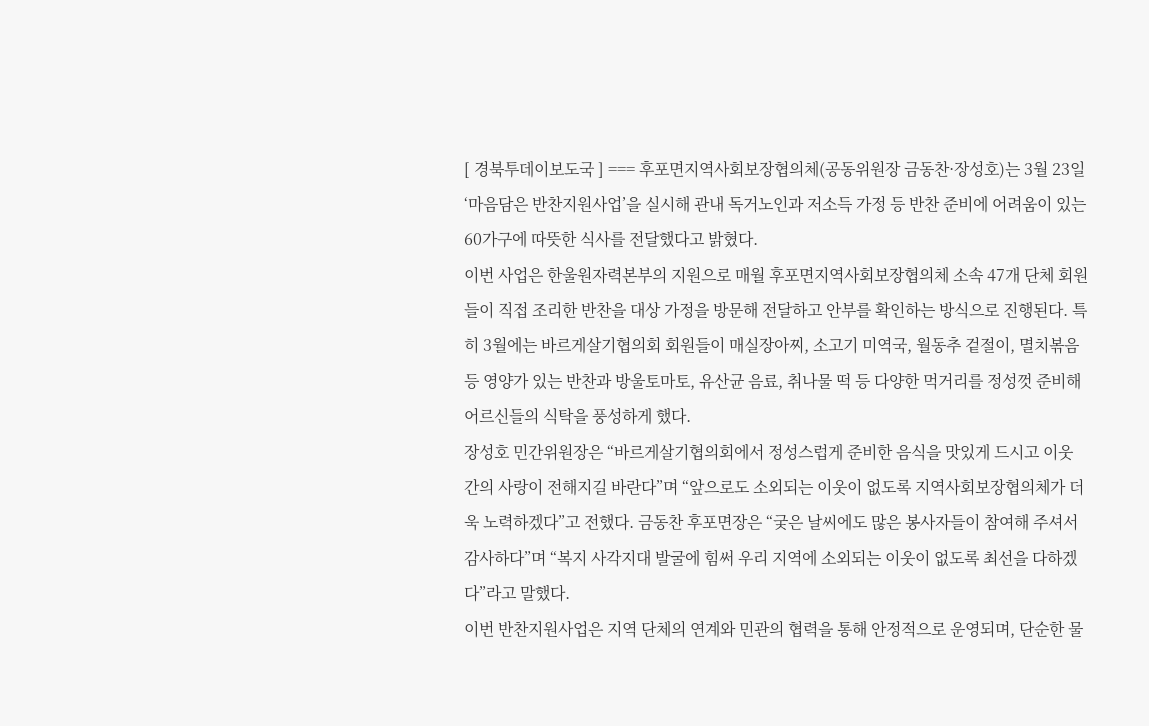[ 경북투데이보도국 ] === 후포면지역사회보장협의체(공동위원장 금동찬·장성호)는 3월 23일 ‘마음담은 반찬지원사업’을 실시해 관내 독거노인과 저소득 가정 등 반찬 준비에 어려움이 있는 60가구에 따뜻한 식사를 전달했다고 밝혔다.
이번 사업은 한울원자력본부의 지원으로 매월 후포면지역사회보장협의체 소속 47개 단체 회원들이 직접 조리한 반찬을 대상 가정을 방문해 전달하고 안부를 확인하는 방식으로 진행된다. 특히 3월에는 바르게살기협의회 회원들이 매실장아찌, 소고기 미역국, 월동추 겉절이, 멸치볶음 등 영양가 있는 반찬과 방울토마토, 유산균 음료, 취나물 떡 등 다양한 먹거리를 정성껏 준비해 어르신들의 식탁을 풍성하게 했다.
장성호 민간위원장은 “바르게살기협의회에서 정성스럽게 준비한 음식을 맛있게 드시고 이웃 간의 사랑이 전해지길 바란다”며 “앞으로도 소외되는 이웃이 없도록 지역사회보장협의체가 더욱 노력하겠다”고 전했다. 금동찬 후포면장은 “궂은 날씨에도 많은 봉사자들이 참여해 주셔서 감사하다”며 “복지 사각지대 발굴에 힘써 우리 지역에 소외되는 이웃이 없도록 최선을 다하겠다”라고 말했다.
이번 반찬지원사업은 지역 단체의 연계와 민관의 협력을 통해 안정적으로 운영되며, 단순한 물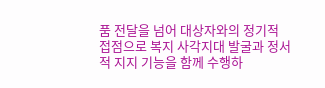품 전달을 넘어 대상자와의 정기적 접점으로 복지 사각지대 발굴과 정서적 지지 기능을 함께 수행하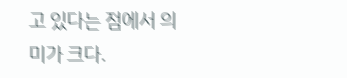고 있다는 점에서 의미가 크다.